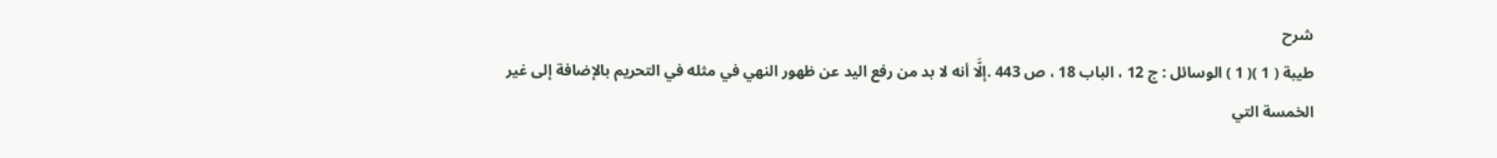شرح
طيبة ( 1 )( 1 ) الوسائل : ج 12 ، الباب 18 ، ص 443 .إلَّا أنه لا بد من رفع اليد عن ظهور النهي في مثله في التحريم بالإضافة إلى غير الخمسة التي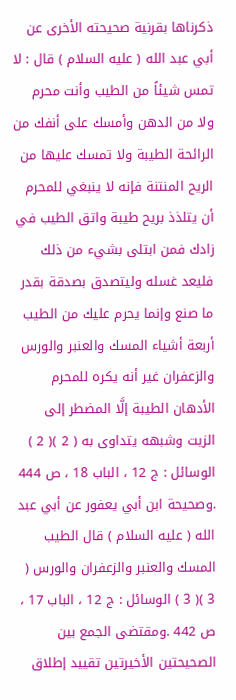ذكرناها بقرنية صحيحته الأخرى عن أبي عبد الله ( عليه السلام ) قال : لا تمس شيئاً من الطيب وأنت محرم ولا من الدهن وأمسك على أنفك من الرائحة الطيبة ولا تمسك عليها من الريح المنتنة فإنه لا ينبغي للمحرم أن يتلذذ بريح طيبة واتق الطيب في زادك فمن ابتلى بشيء من ذلك فليعد غسله وليتصدق بصدقة بقدر ما صنع وإنما يحرم عليك من الطيب أربعة أشياء المسك والعنبر والورس والزعفران غير أنه يكره للمحرم الأدهان الطيبة إلَّا المضطر إلى الزيت وشبهه يتداوى به ( 2 )( 2 ) الوسائل : ج 12 ، الباب 18 ، ص 444 .وصحيحة ابن أبي يعفور عن أبي عبد الله ( عليه السلام ) قال الطيب المسك والعنبر والزعفران والورس ( 3 )( 3 ) الوسائل : ج 12 ، الباب 17 ، ص 442 .ومقتضى الجمع بين الصحيحتين الأخيرتين تقييد إطلاق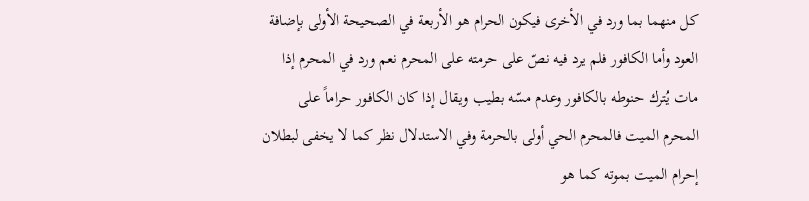كل منهما بما ورد في الأخرى فيكون الحرام هو الأربعة في الصحيحة الأولى بإضافة العود وأما الكافور فلم يرد فيه نصّ على حرمته على المحرم نعم ورد في المحرم إذا مات يُترك حنوطه بالكافور وعدم مسّه بطيب ويقال إذا كان الكافور حراماً على المحرم الميت فالمحرم الحي أولى بالحرمة وفي الاستدلال نظر كما لا يخفى لبطلان إحرام الميت بموته كما هو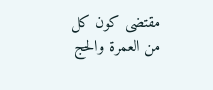مقتضى كون كل من العمرة والحج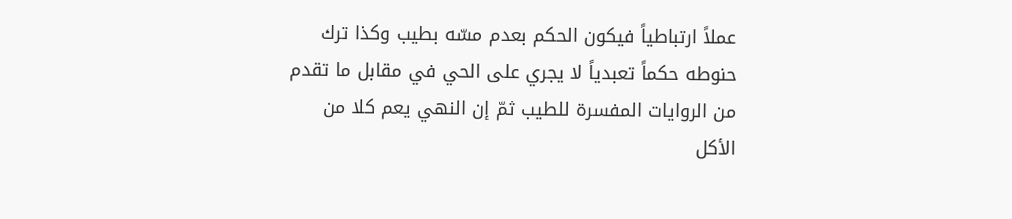عملاً ارتباطياً فيكون الحكم بعدم مسّه بطيب وكذا ترك حنوطه حكماً تعبدياً لا يجري على الحي في مقابل ما تقدم من الروايات المفسرة للطيب ثمّ إن النهي يعم كلا من الأكل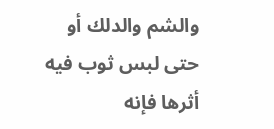والشم والدلك أو حتى لبس ثوب فيه أثرها فإنه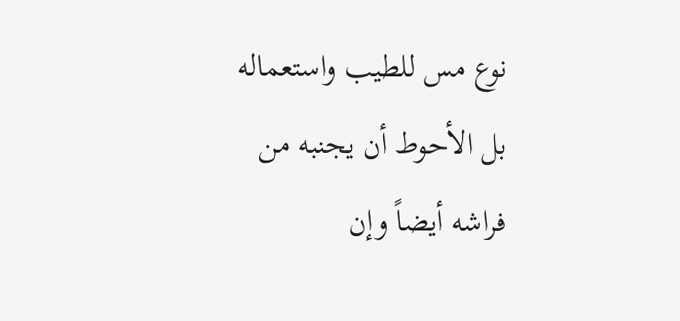نوع مس للطيب واستعماله بل الأحوط أن يجنبه من فراشه أيضاً وإن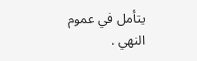يتأمل في عموم النهي .